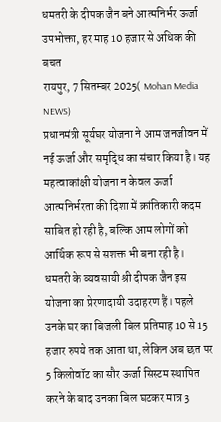धमतरी के दीपक जैन बने आत्मनिर्भर ऊर्जा उपभोक्ता, हर माह 10 हजार से अधिक की बचत
रायपुर, 7 सितम्बर 2025( Mohan Media NEWS)
प्रधानमंत्री सूर्यघर योजना ने आम जनजीवन में नई ऊर्जा और समृद्धि का संचार किया है। यह महत्वाकांक्षी योजना न केवल ऊर्जा आत्मनिर्भरता की दिशा में क्रांतिकारी कदम साबित हो रही है, बल्कि आम लोगों को आर्थिक रूप से सशक्त भी बना रही है।
धमतरी के व्यवसायी श्री दीपक जैन इस योजना का प्रेरणादायी उदाहरण हैं। पहले उनके घर का बिजली बिल प्रतिमाह 10 से 15 हजार रुपये तक आता था, लेकिन अब छत पर 5 किलोवॉट का सौर ऊर्जा सिस्टम स्थापित करने के बाद उनका बिल घटकर मात्र 3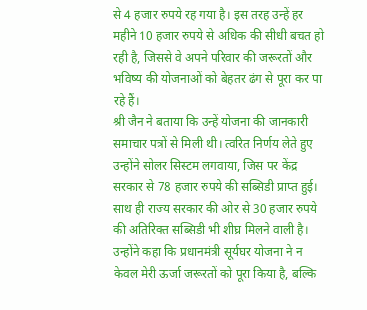से 4 हजार रुपये रह गया है। इस तरह उन्हें हर महीने 10 हजार रुपये से अधिक की सीधी बचत हो रही है, जिससे वे अपने परिवार की जरूरतों और भविष्य की योजनाओं को बेहतर ढंग से पूरा कर पा रहे हैं।
श्री जैन ने बताया कि उन्हें योजना की जानकारी समाचार पत्रों से मिली थी। त्वरित निर्णय लेते हुए उन्होंने सोलर सिस्टम लगवाया, जिस पर केंद्र सरकार से 78 हजार रुपये की सब्सिडी प्राप्त हुई। साथ ही राज्य सरकार की ओर से 30 हजार रुपये की अतिरिक्त सब्सिडी भी शीघ्र मिलने वाली है। उन्होंने कहा कि प्रधानमंत्री सूर्यघर योजना ने न केवल मेरी ऊर्जा जरूरतों को पूरा किया है, बल्कि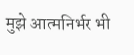मुझे आत्मनिर्भर भी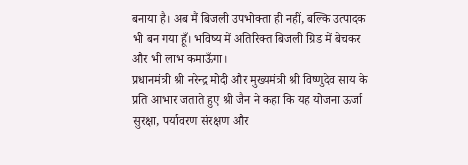बनाया है। अब मैं बिजली उपभोक्ता ही नहीं, बल्कि उत्पादक भी बन गया हूँ। भविष्य में अतिरिक्त बिजली ग्रिड में बेचकर और भी लाभ कमाऊँगा।
प्रधानमंत्री श्री नरेन्द्र मोदी और मुख्यमंत्री श्री विष्णुदेव साय के प्रति आभार जताते हुए श्री जैन ने कहा कि यह योजना ऊर्जा सुरक्षा, पर्यावरण संरक्षण और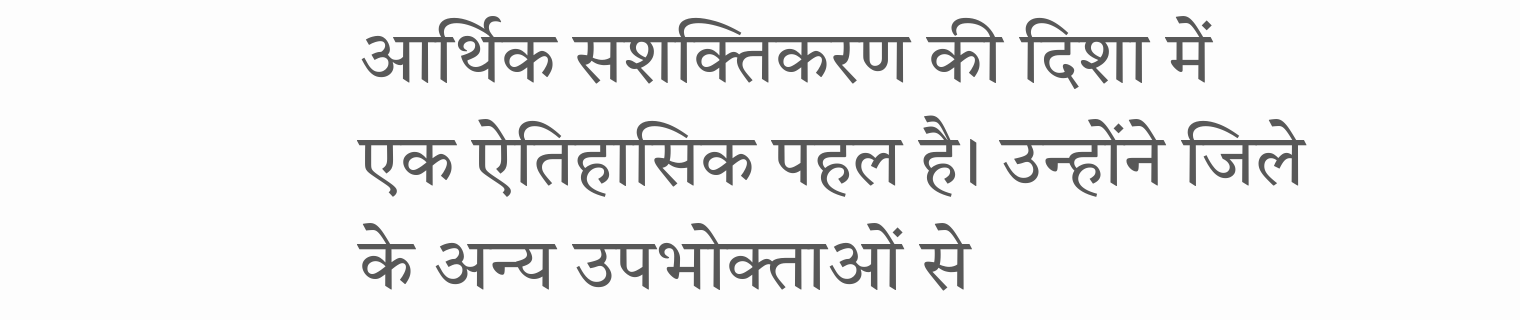आर्थिक सशक्तिकरण की दिशा में एक ऐतिहासिक पहल है। उन्होंने जिले के अन्य उपभोक्ताओं से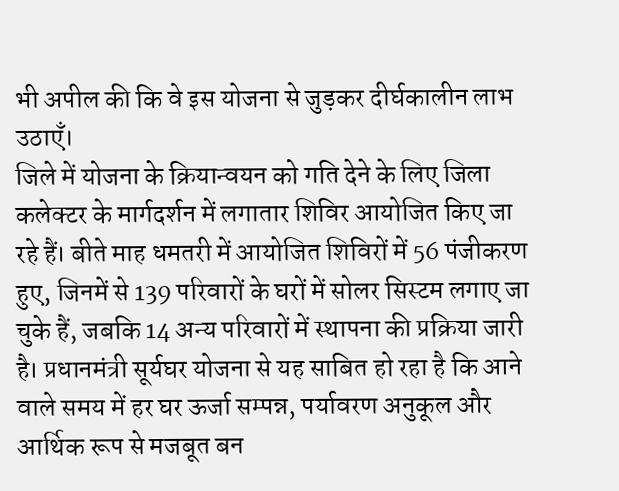भी अपील की कि वे इस योजना से जुड़कर दीर्घकालीन लाभ उठाएँ।
जिले में योजना के क्रियान्वयन को गति देने के लिए जिला कलेक्टर के मार्गदर्शन में लगातार शिविर आयोजित किए जा रहे हैं। बीते माह धमतरी में आयोजित शिविरों में 56 पंजीकरण हुए, जिनमें से 139 परिवारों के घरों में सोलर सिस्टम लगाए जा चुके हैं, जबकि 14 अन्य परिवारों में स्थापना की प्रक्रिया जारी है। प्रधानमंत्री सूर्यघर योजना से यह साबित हो रहा है कि आने वाले समय में हर घर ऊर्जा सम्पन्न, पर्यावरण अनुकूल और आर्थिक रूप से मजबूत बन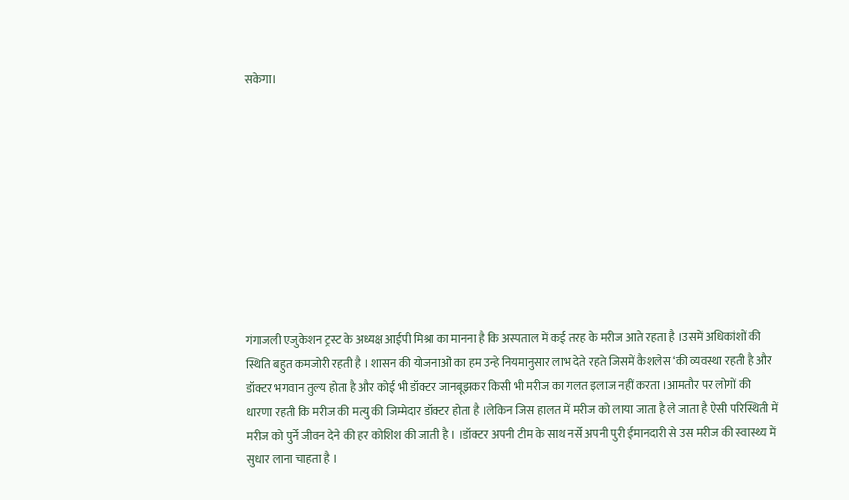सकेगा।










गंगाजली एजुकेशन ट्रस्ट के अध्यक्ष आईपी मिश्रा का मानना है कि अस्पताल में कई तरह के मरीज आते रहता है ।उसमें अधिकांशों की स्थिति बहुत कमजोरी रहती है । शासन की योजनाओं का हम उन्हे नियमानुसार लाभ देते रहते जिसमें कैशलेस ‘की व्यवस्था रहती है और डॉक्टर भगवान तुल्य होता है और कोई भी डॉक्टर जानबूझकर किसी भी मरीज का गलत इलाज नहीं करता ।आमतौर पर लोगों की धारणा रहती कि मरीज की मत्यु की जिम्मेदार डॉक्टर होता है ।लेकिन जिस हालत में मरीज को लाया जाता है ले जाता है ऐसी परिस्थिती में मरीज को पुर्ने जीवन देने की हर कोशिश की जाती है । ।डॉक्टर अपनी टीम के साथ नर्से अपनी पुरी ईमानदारी से उस मरीज की स्वास्थ्य में सुधार लाना चाहता है ।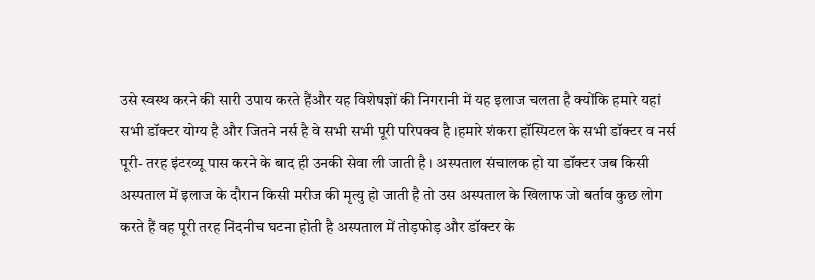उसे स्वस्थ करने की सारी उपाय करते हैंऔर यह विशेषज्ञों की निगरानी में यह इलाज चलता है क्योंकि हमारे यहां सभी डॉक्टर योग्य है और जितने नर्स है वे सभी सभी पूरी परिपक्व है ।हमारे शंकरा हॉस्पिटल के सभी डॉक्टर व नर्स पूरी- तरह इंटरव्यू पास करने के बाद ही उनकी सेवा ली जाती है । अस्पताल संचालक हो या डॉक्टर जब किसी अस्पताल में इलाज के दौरान किसी मरीज की मृत्यु हो जाती है तो उस अस्पताल के खिलाफ जो बर्ताव कुछ लोग करते हैं वह पूरी तरह निंदनीच घटना होती है अस्पताल में तोड़फोड़ और डॉक्टर के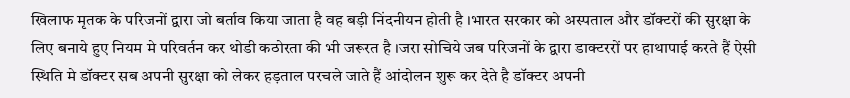खिलाफ मृतक के परिजनों द्वारा जो बर्ताव किया जाता है वह बड़ी निंदनीयन होती है ।भारत सरकार को अस्पताल और डॉक्टरों की सुरक्षा के लिए बनाये हुए नियम मे परिवर्तन कर थोडी कठोरता की भी जरूरत है ।जरा सोचिये जब परिजनों के द्वारा डाक्टररों पर हाथापाई करते हैं ऐसी स्थिति मे डॉक्टर सब अपनी सुरक्षा को लेकर हड़ताल परचले जाते हैं आंदोलन शुरू कर देते है डॉक्टर अपनी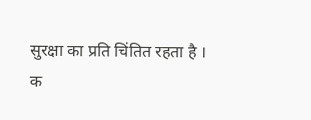सुरक्षा का प्रति चिंतित रहता है ।
क